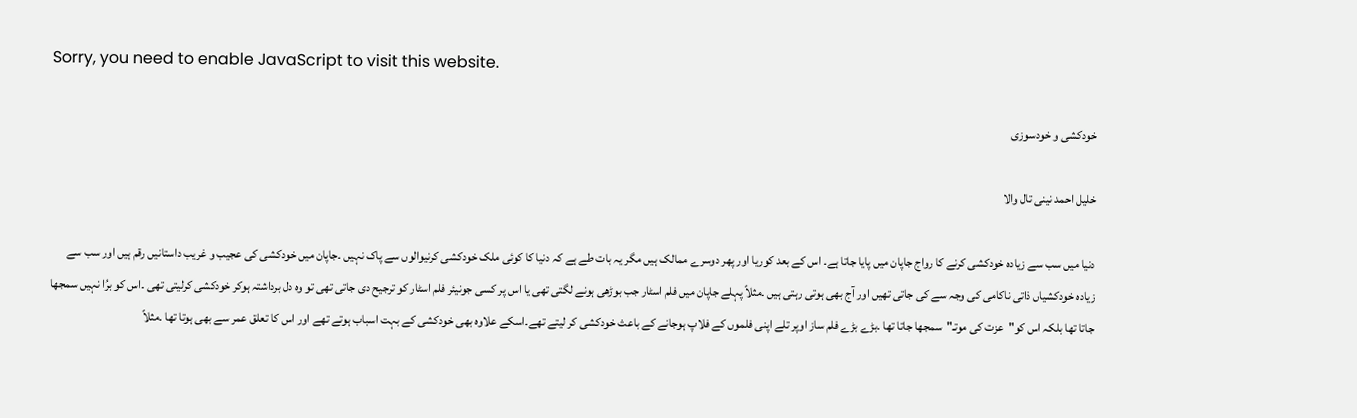Sorry, you need to enable JavaScript to visit this website.

خودکشی و خودسوزی

خلیل احمد نینی تال والا

دنیا میں سب سے زیادہ خودکشی کرنے کا رواج جاپان میں پایا جاتا ہے۔ اس کے بعد کوریا اور پھر دوسرے ممالک ہیں مگر یہ بات طے ہے کہ دنیا کا کوئی ملک خودکشی کرنیوالوں سے پاک نہیں ۔جاپان میں خودکشی کی عجیب و غریب داستانیں رقم ہیں اور سب سے زیادہ خودکشیاں ذاتی ناکامی کی وجہ سے کی جاتی تھیں اور آج بھی ہوتی رہتی ہیں ۔مثلاً پہلے جاپان میں فلم اسٹار جب بوڑھی ہونے لگتی تھی یا اس پر کسی جونیئر فلم اسٹار کو ترجیح دی جاتی تھی تو وہ دل برداشتہ ہوکر خودکشی کرلیتی تھی ۔اس کو برُا نہیں سمجھا جاتا تھا بلکہ اس کو"عزت کی موتـ"سمجھا جاتا تھا ۔بڑے بڑے فلم ساز اوپر تلے اپنی فلموں کے فلاپ ہوجانے کے باعث خودکشی کر لیتے تھے۔اسکے علاوہ بھی خودکشی کے بہت اسباب ہوتے تھے اور اس کا تعلق عمر سے بھی ہوتا تھا ۔مثلاً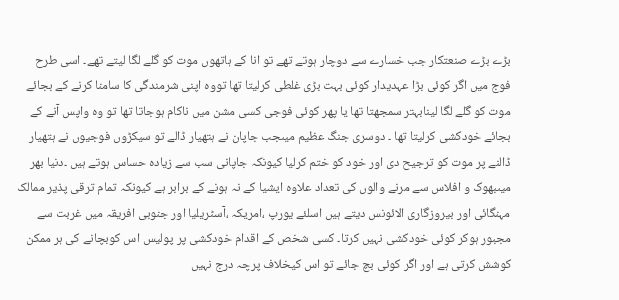بڑے بڑے صنعتکار جب خسارے سے دوچار ہوتے تھے تو انا کے ہاتھوں موت کو گلے لگا لیتے تھے۔ اسی طرح فوج میں اگر کوئی بڑا عہدیدار کوئی بہت بڑی غلطی کرلیتا تھا تووہ اپنی شرمندگی کا سامنا کرنے کے بجائے موت کو گلے لگا لینابہتر سمجھتا تھا یا پھر کوئی فوجی کسی مشن میں ناکام ہوجاتا تھا تو وہ واپس آنے کے بجائے خودکشی کرلیتا تھا ۔ دوسری جنگ عظیم میںجب جاپان نے ہتھیار ڈالے تو سیکڑوں فوجیوں نے ہتھیار ڈالنے پر موت کو ترجیح دی اور خود کو ختم کرلیا کیونکہ جاپانی سب سے زیادہ حساس ہوتے ہیں ۔دنیا بھر میںبھوک و افلاس سے مرنے والوں کی تعداد علاوہ ایشیا کے نہ ہونے کے برابر ہے کیونکہ تمام ترقی پذیر ممالک مہنگائی اور بیروزگاری الائونس دیتے ہیں اسلئے یورپ ،امریکہ ،آسٹریلیا اور جنوبی افریقہ میں غربت سے مجبور ہوکر کوئی خودکشی نہیں کرتا۔ کسی شخص کے اقدام خودکشی پر پولیس اس کوبچانے کی ہر ممکن کوشش کرتی ہے اور اگر کوئی بچ جائے تو اس کیخلاف پرچہ درج نہیں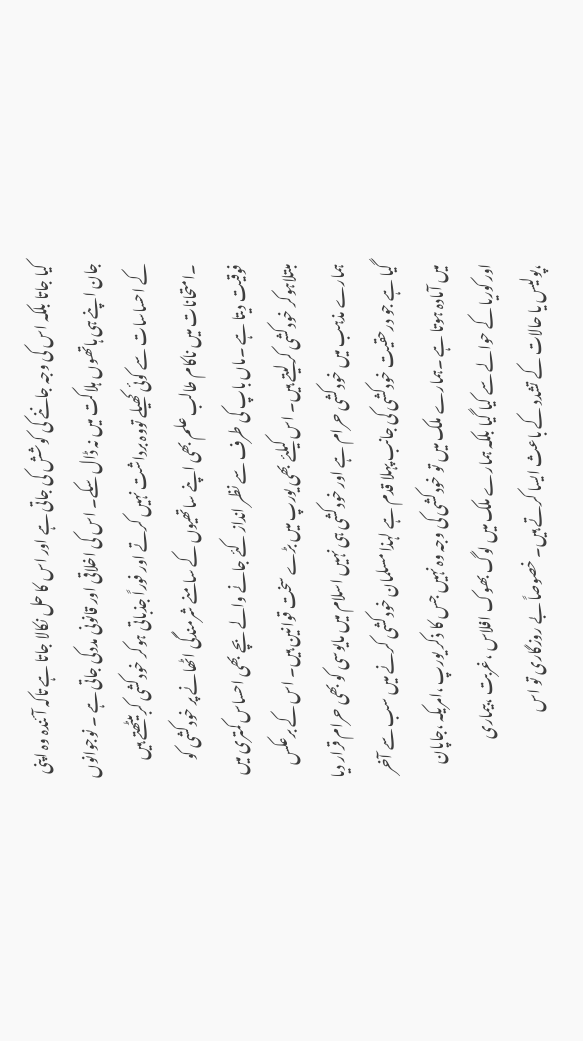کیا جاتا بلکہ اس کی وجہ جاننے کی کوشش کی جاتی ہے اور اس کا حل نکالا جاتا ہے تاکہ آئندہ وہ اپنی جان اپنے ہی ہاتھوں ہلاکت میں نہ ڈال سکے۔ اس کی اخلاقی اور قانونی مددکی جاتی ہے ۔ نوجوانوں کے احساسات سے کوئی کھیلے تووہ برداشت نہیں کرتے اور فوراً جذباتی ہوکر خودکشی کربیٹھتے ہیں ۔امتحانات میں ناکام طالب علم بھی اپنے ساتھیوں کے سامنے شرمندگی اٹھانے پر خودکشی کو فوقیت دیتا ہے ۔ماں باپ کی طرف سے نظر انداز کئے جانے والے بچے بھی احساس کمتری میں مبتلاہوکر خودکشی کرلیتے ہیں۔ اس کیلئے بھی یورپ میں بڑے سخت قوانین ہیں۔ اس کے برعکس ہمارے مذہب میں خودکشی حرام ہے اور خودکشی ہی نہیں اسلام میں مایوسی کو بھی حرام قرار دیا گیا ہے جو درحقیت خودکشی کی جانب پہلا قدم ہے لہذا مسلمان خودکشی کرنے میں سب سے آخر میں آمادہ ہوتا ہے ۔ہمارے ملک میں تو خودکشی کی وجہ وہ نہیں جس کا ذکر یورپ ،امریکہ ،جاپان اور کوریا کے حوالے سے کیا گیا بلکہ ہمارے ملک میں لوگ بھوک افلاس ،غربت ،بیماری ،پولیس یا حالات کے تشدد کے باعث ایسا کرتے ہیں۔ خصوصاً بے روزگاری تو اس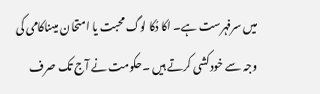میں سرفہرست ہے۔ اکا دُکا لوگ محبت یا امتحان میںناکامی کی وجہ سے خودکشی کرتے ہیں ۔حکومت نے آج تک صرف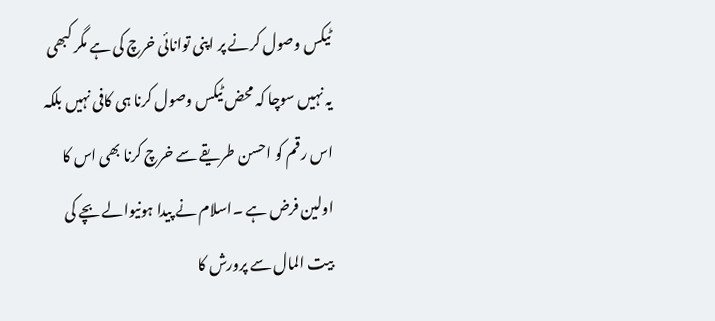ٹیکس وصول کرنے پر اپنی توانائی خرچ کی ہے مگر کبھی یہ نہیں سوچا کہ محض ٹیکس وصول کرنا ہی کافی نہیں بلکہ اس رقم کو احسن طریقے سے خرچ کرنا بھی اس کا اولین فرض ہے ۔اسلام نے پیدا ہونیوالے بچے کی بیت المال سے پرورش کا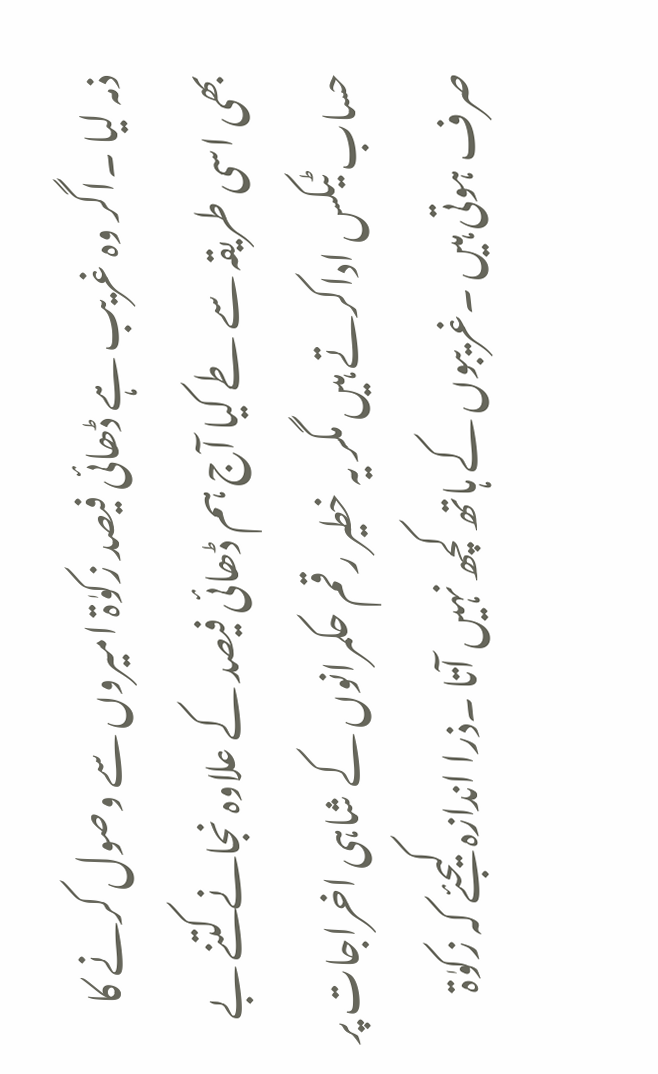ذمہ لیا ۔اگر وہ غریب ہے ڈھائی فیصد زکوٰۃ امیروں سے وصول کرنے کا بھی اسی طریقہ سے طے کیا آج ہم ڈھائی فیصد کے علاوہ نجانے کتنے بے حساب ٹیکس اداکرتے ہیں مگر یہ خطیر رقم حکمرانوں کے شاہی اخراجات پر صرف ہوتی ہیں ۔غریبوں کے ہاتھ کچھ نہیں آتا ۔ذرا اندازہ کیجئے کہ زکوٰۃ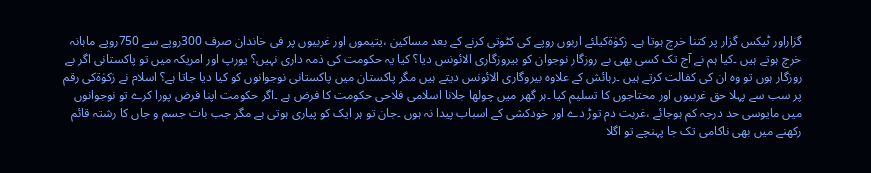گزاراور ٹیکس گزار پر کتنا خرچ ہوتا ہے۔ زکوٰۃکیلئے اربوں روپے کی کٹوتی کرنے کے بعد مساکین ،یتیموں اور غربیوں پر فی خاندان صرف 300روپے سے 750روپے ماہانہ خرچ ہوتے ہیں ۔کیا ہم نے آج تک کسی بھی بے روزگار نوجوان کو بیروزگاری الائونس دیا؟ کیا یہ حکومت کی ذمہ داری نہیں؟ یورپ اور امریکہ میں تو پاکستانی اگر بے روزگار ہوں تو وہ ان کی کفالت کرتے ہیں ۔رہائش کے علاوہ بیروگاری الائونس دیتے ہیں مگر پاکستان میں پاکستانی نوجوانوں کو کیا دیا جاتا ہے؟ اسلام نے زکوٰۃکی رقم پر سب سے پہلا حق غربیوں اور محتاجوں کا تسلیم کیا ۔ہر گھر میں چولھا جلانا اسلامی فلاحی حکومت کا فرض ہے ۔اگر حکومت اپنا فرض پورا کرے تو نوجوانوں میں مایوسی حد درجہ کم ہوجائے ،غربت دم توڑ دے اور خودکشی کے اسباب پیدا نہ ہوں ۔جان تو ہر ایک کو پیاری ہوتی ہے مگر جب بات جسم و جاں کا رشتہ قائم رکھنے میں بھی ناکامی تک جا پہنچے تو اگلا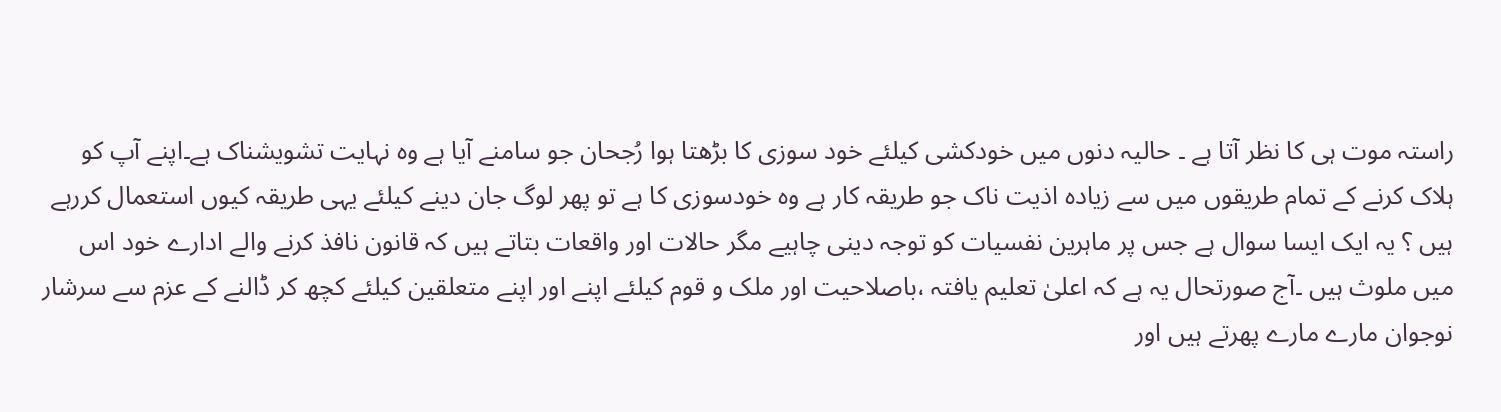راستہ موت ہی کا نظر آتا ہے ۔ حالیہ دنوں میں خودکشی کیلئے خود سوزی کا بڑھتا ہوا رُجحان جو سامنے آیا ہے وہ نہایت تشویشناک ہے۔اپنے آپ کو ہلاک کرنے کے تمام طریقوں میں سے زیادہ اذیت ناک جو طریقہ کار ہے وہ خودسوزی کا ہے تو پھر لوگ جان دینے کیلئے یہی طریقہ کیوں استعمال کررہے ہیں ؟ یہ ایک ایسا سوال ہے جس پر ماہرین نفسیات کو توجہ دینی چاہیے مگر حالات اور واقعات بتاتے ہیں کہ قانون نافذ کرنے والے ادارے خود اس میں ملوث ہیں ۔آج صورتحال یہ ہے کہ اعلیٰ تعلیم یافتہ ،باصلاحیت اور ملک و قوم کیلئے اپنے اور اپنے متعلقین کیلئے کچھ کر ڈالنے کے عزم سے سرشار نوجوان مارے مارے پھرتے ہیں اور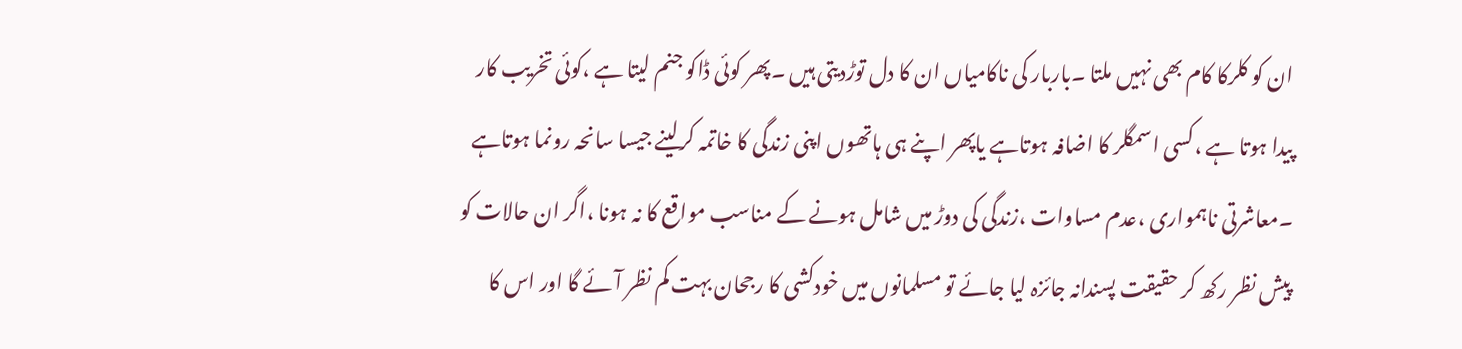ان کو کلرکا کام بھی نہیں ملتا ۔باربار کی ناکامیاں ان کا دل توڑدیتی ہیں ۔پھر کوئی ڈاکو جنم لیتا ہے ،کوئی تخریب کار پیدا ہوتا ہے ،کسی اسمگلر کا اضافہ ہوتاہے یاپھر اپنے ہی ہاتھوں اپنی زندگی کا خاتمہ کرلینے جیسا سانحہ رونما ہوتاہے ۔معاشرتی ناہمواری ،عدم مساوات ،زندگی کی دوڑ میں شامل ہونے کے مناسب مواقع کا نہ ہونا ،اگر ان حالات کو پیش نظر رکھ کر حقیقت پسندانہ جائزہ لیا جائے تو مسلمانوں میں خودکشی کا رجحان بہت کم نظر آئے گا اور اس کا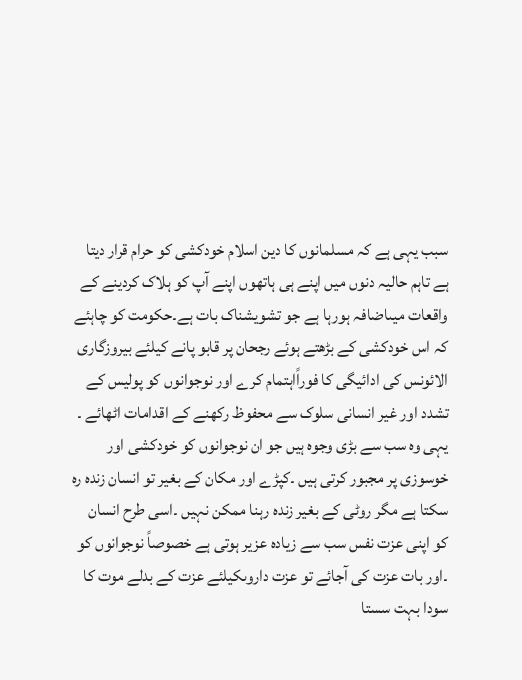سبب یہی ہے کہ مسلمانوں کا دین اسلام خودکشی کو حرام قرار دیتا ہے تاہم حالیہ دنوں میں اپنے ہی ہاتھوں اپنے آپ کو ہلاک کردینے کے واقعات میںاضافہ ہورہا ہے جو تشویشناک بات ہے۔حکومت کو چاہئے کہ اس خودکشی کے بڑھتے ہوئے رجحان پر قابو پانے کیلئے بیروزگاری الائونس کی ادائیگی کا فوراًاہتمام کرے اور نوجوانوں کو پولیس کے تشدد اور غیر انسانی سلوک سے محفوظ رکھنے کے اقدامات اٹھائے ۔ یہی وہ سب سے بڑی وجوہ ہیں جو ان نوجوانوں کو خودکشی اور خوسوزی پر مجبور کرتی ہیں ۔کپڑے اور مکان کے بغیر تو انسان زندہ رہ سکتا ہے مگر روٹی کے بغیر زندہ رہنا ممکن نہیں ۔اسی طرح انسان کو اپنی عزت نفس سب سے زیادہ عزیر ہوتی ہے خصوصاً نوجوانوں کو ۔اور بات عزت کی آجائے تو عزت داروںکیلئے عزت کے بدلے موت کا سودا بہت سستا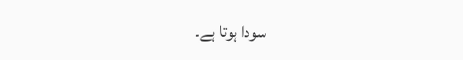سودا ہوتا ہے۔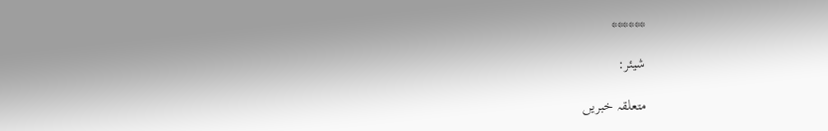******

شیئر:

متعلقہ خبریں